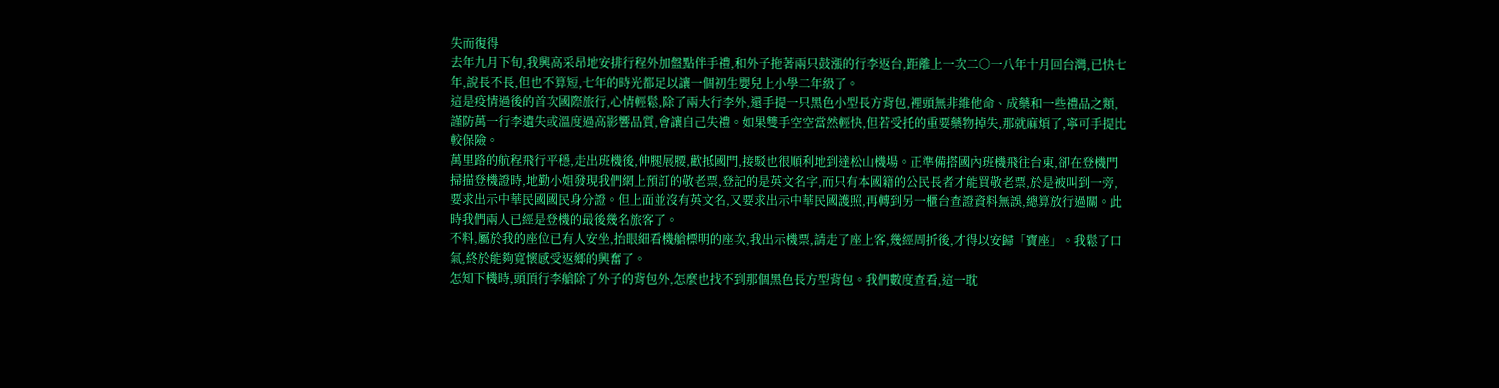失而復得
去年九月下旬,我興高采昂地安排行程外加盤點伴手禮,和外子拖著兩只鼓漲的行李返台,距離上一次二○一八年十月回台灣,已快七年,說長不長,但也不算短,七年的時光都足以讓一個初生嬰兒上小學二年級了。
這是疫情過後的首次國際旅行,心情輕鬆,除了兩大行李外,還手提一只黑色小型長方背包,裡頭無非維他命、成藥和一些禮品之類,謹防萬一行李遺失或溫度過高影響品質,會讓自己失禮。如果雙手空空當然輕快,但若受托的重要藥物掉失,那就麻煩了,寧可手提比較保險。
萬里路的航程飛行平穩,走出班機後,伸腿展腰,歡抵國門,接駁也很順利地到達松山機場。正準備搭國內班機飛往台東,卻在登機門掃描登機證時,地勤小姐發現我們網上預訂的敬老票,登記的是英文名字,而只有本國籍的公民長者才能買敬老票,於是被叫到一旁,要求出示中華民國國民身分證。但上面並沒有英文名,又要求出示中華民國護照,再轉到另一櫃台查證資料無誤,總算放行過關。此時我們兩人已經是登機的最後幾名旅客了。
不料,屬於我的座位已有人安坐,抬眼細看機艙標明的座次,我出示機票,請走了座上客,幾經周折後,才得以安歸「寶座」。我鬆了口氣,終於能夠寬懷感受返鄉的興奮了。
怎知下機時,頭頂行李艙除了外子的背包外,怎麼也找不到那個黑色長方型背包。我們數度查看,這一耽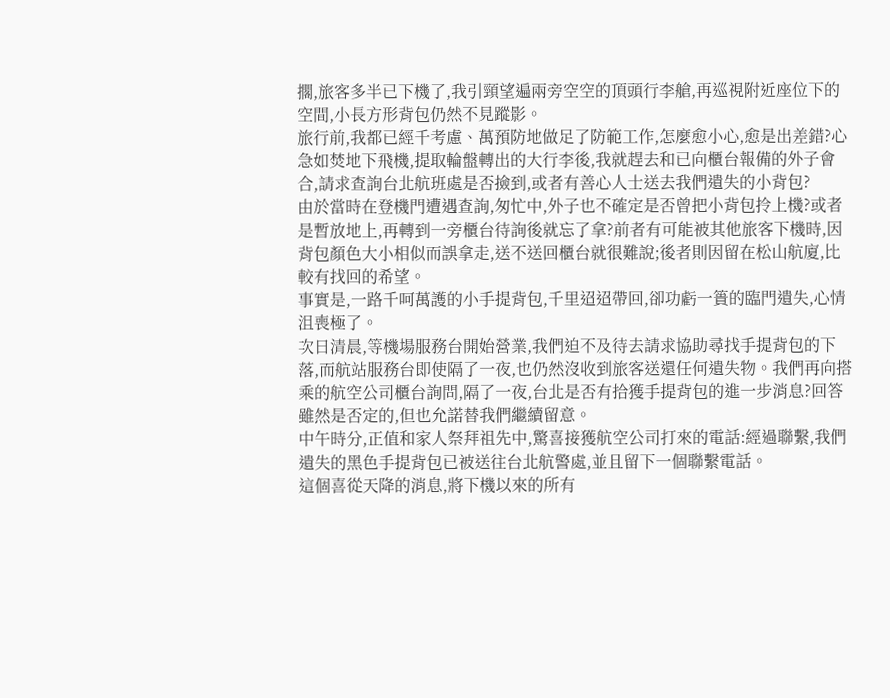擱,旅客多半已下機了,我引頸望遍兩旁空空的頂頭行李艙,再巡視附近座位下的空間,小長方形背包仍然不見蹤影。
旅行前,我都已經千考慮、萬預防地做足了防範工作,怎麼愈小心,愈是出差錯?心急如焚地下飛機,提取輪盤轉出的大行李後,我就趕去和已向櫃台報備的外子會合,請求查詢台北航班處是否撿到,或者有善心人士送去我們遺失的小背包?
由於當時在登機門遭遇查詢,匆忙中,外子也不確定是否曾把小背包拎上機?或者是暫放地上,再轉到一旁櫃台待詢後就忘了拿?前者有可能被其他旅客下機時,因背包顏色大小相似而誤拿走,送不送回櫃台就很難說;後者則因留在松山航廈,比較有找回的希望。
事實是,一路千呵萬護的小手提背包,千里迢迢帶回,卻功虧一簣的臨門遺失,心情沮喪極了。
次日清晨,等機場服務台開始營業,我們迫不及待去請求協助尋找手提背包的下落,而航站服務台即使隔了一夜,也仍然沒收到旅客送還任何遺失物。我們再向搭乘的航空公司櫃台詢問,隔了一夜,台北是否有拾獲手提背包的進一步消息?回答雖然是否定的,但也允諾替我們繼續留意。
中午時分,正值和家人祭拜祖先中,驚喜接獲航空公司打來的電話:經過聯繫,我們遺失的黑色手提背包已被送往台北航警處,並且留下一個聯繫電話。
這個喜從天降的消息,將下機以來的所有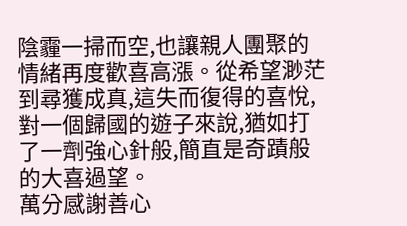陰霾一掃而空,也讓親人團聚的情緒再度歡喜高漲。從希望渺茫到尋獲成真,這失而復得的喜悅,對一個歸國的遊子來說,猶如打了一劑強心針般,簡直是奇蹟般的大喜過望。
萬分感謝善心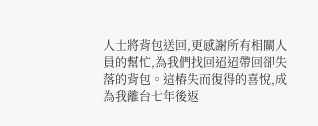人士將背包送回,更感謝所有相關人員的幫忙,為我們找回迢迢帶回卻失落的背包。這樁失而復得的喜悅,成為我離台七年後返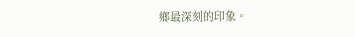鄉最深刻的印象。